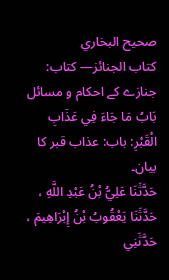صحيح البخاري
كتاب الجنائز— کتاب: جنازے کے احکام و مسائل
بَابُ مَا جَاءَ فِي عَذَابِ الْقَبْرِ: باب: عذاب قبر کا بیان۔
حَدَّثَنَا عَلِيُّ بْنُ عَبْدِ اللَّهِ ، حَدَّثَنَا يَعْقُوبُ بْنُ إِبْرَاهِيمَ ، حَدَّثَنِي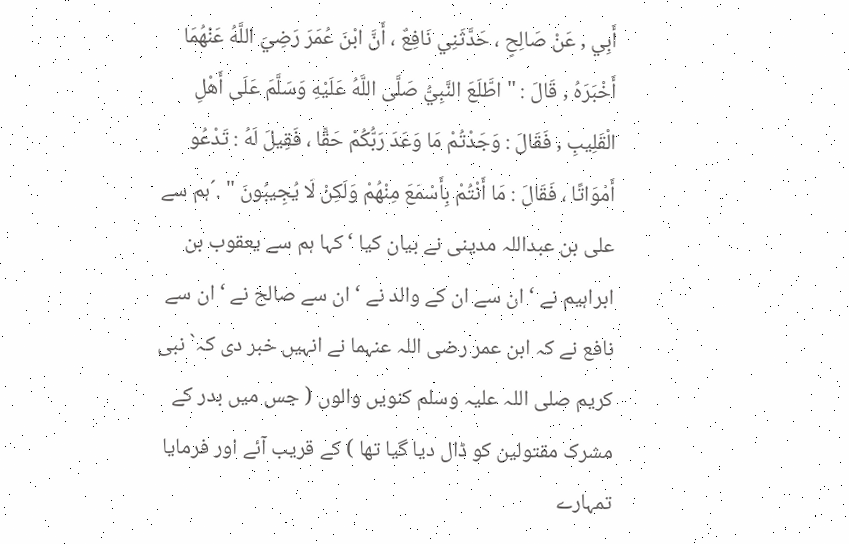أَبِي , عَنْ صَالِحٍ ، حَدَّثَنِي نَافِعٌ ، أَنَّ ابْنَ عُمَرَ رَضِيَ اللَّهُ عَنْهُمَا أَخْبَرَهُ , قَالَ : " اطَّلَعَ النَّبِيُّ صَلَّى اللَّهُ عَلَيْهِ وَسَلَّمَ عَلَى أَهْلِ الْقَلِيبِ , فَقَالَ : وَجَدْتُمْ مَا وَعَدَ رَبُّكُمْ حَقًّا ، فَقِيلَ لَهُ : تَدْعُو أَمْوَاتًا ، فَقَالَ : مَا أَنْتُمْ بِأَسْمَعَ مِنْهُمْ وَلَكِنْ لَا يُجِيبُونَ " .´ہم سے علی بن عبداللہ مدینی نے بیان کیا ‘ کہا ہم سے یعقوب بن ابراہیم نے ‘ ان سے ان کے والد نے ‘ ان سے صالح نے ‘ ان سے نافع نے کہ ابن عمر رضی اللہ عنہما نے انہیں خبر دی کہ` نبی کریم صلی اللہ علیہ وسلم کنویں والوں ( جس میں بدر کے مشرک مقتولین کو ڈال دیا گیا تھا ) کے قریب آئے اور فرمایا تمہارے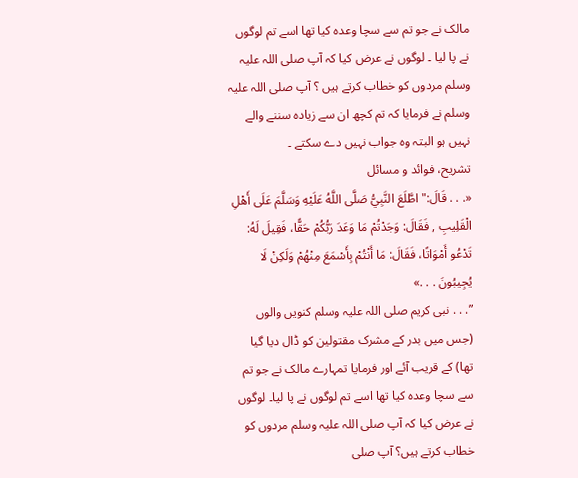مالک نے جو تم سے سچا وعدہ کیا تھا اسے تم لوگوں نے پا لیا ۔ لوگوں نے عرض کیا کہ آپ صلی اللہ علیہ وسلم مردوں کو خطاب کرتے ہیں ؟ آپ صلی اللہ علیہ وسلم نے فرمایا کہ تم کچھ ان سے زیادہ سننے والے نہیں ہو البتہ وہ جواب نہیں دے سکتے ۔
تشریح، فوائد و مسائل
«. . . قَالَ:" اطَّلَعَ النَّبِيُّ صَلَّى اللَّهُ عَلَيْهِ وَسَلَّمَ عَلَى أَهْلِ الْقَلِيبِ , فَقَالَ: وَجَدْتُمْ مَا وَعَدَ رَبُّكُمْ حَقًّا، فَقِيلَ لَهُ: تَدْعُو أَمْوَاتًا، فَقَالَ: مَا أَنْتُمْ بِأَسْمَعَ مِنْهُمْ وَلَكِنْ لَا يُجِيبُونَ . . .»
”. . . نبی کریم صلی اللہ علیہ وسلم کنویں والوں (جس میں بدر کے مشرک مقتولین کو ڈال دیا گیا تھا) کے قریب آئے اور فرمایا تمہارے مالک نے جو تم سے سچا وعدہ کیا تھا اسے تم لوگوں نے پا لیا۔ لوگوں نے عرض کیا کہ آپ صلی اللہ علیہ وسلم مردوں کو خطاب کرتے ہیں؟ آپ صلی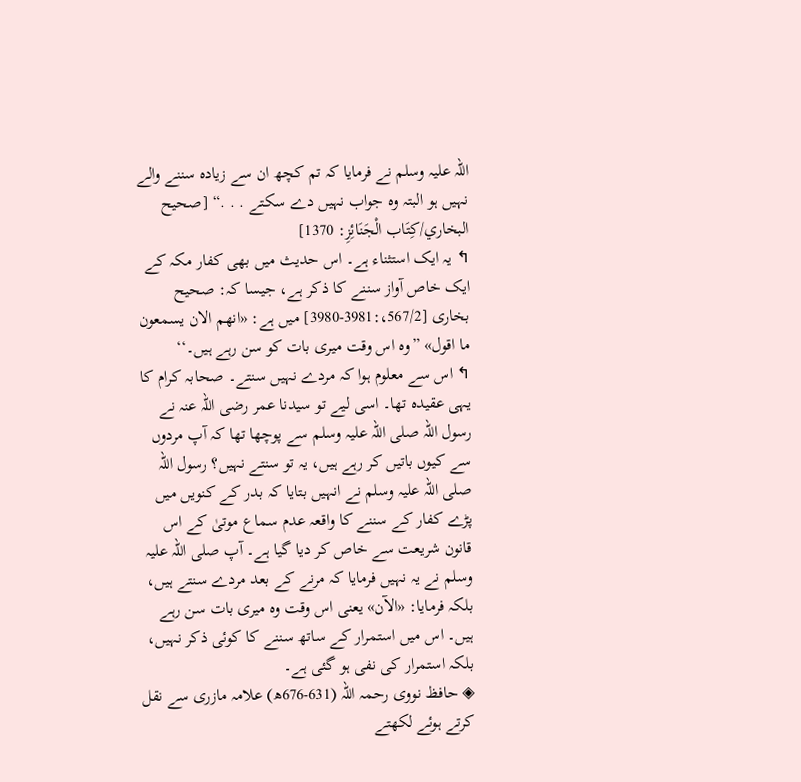اللہ علیہ وسلم نے فرمایا کہ تم کچھ ان سے زیادہ سننے والے نہیں ہو البتہ وہ جواب نہیں دے سکتے . . .“ [صحيح البخاري/كِتَاب الْجَنَائِزِ: 1370]
↰ یہ ایک استثناء ہے۔ اس حدیث میں بھی کفار مکہ کے ایک خاص آواز سننے کا ذکر ہے، جیسا کہ: صحیح بخاری [567/2،:3981-3980] میں ہے: «انهم الان يسمعون ما اقول» ”وہ اس وقت میری بات کو سن رہے ہیں۔‘‘
↰ اس سے معلوم ہوا کہ مردے نہیں سنتے۔ صحابہ کرام کا یہی عقیدہ تھا۔ اسی لیے تو سیدنا عمر رضی اللہ عنہ نے رسول اللہ صلی اللہ علیہ وسلم سے پوچھا تھا کہ آپ مردوں سے کیوں باتیں کر رہے ہیں، یہ تو سنتے نہیں؟ رسول اللہ صلی اللہ علیہ وسلم نے انہیں بتایا کہ بدر کے کنویں میں پڑے کفار کے سننے کا واقعہ عدم سماع موتیٰ کے اس قانون شریعت سے خاص کر دیا گیا ہے۔ آپ صلی اللہ علیہ وسلم نے یہ نہیں فرمایا کہ مرنے کے بعد مردے سنتے ہیں، بلکہ فرمایا: «الآن» یعنی اس وقت وہ میری بات سن رہے ہیں۔ اس میں استمرار کے ساتھ سننے کا کوئی ذکر نہیں، بلکہ استمرار کی نفی ہو گئی ہے۔
◈ حافظ نووی رحمہ اللہ (631-676ھ) علامہ مازری سے نقل کرتے ہوئے لکھتے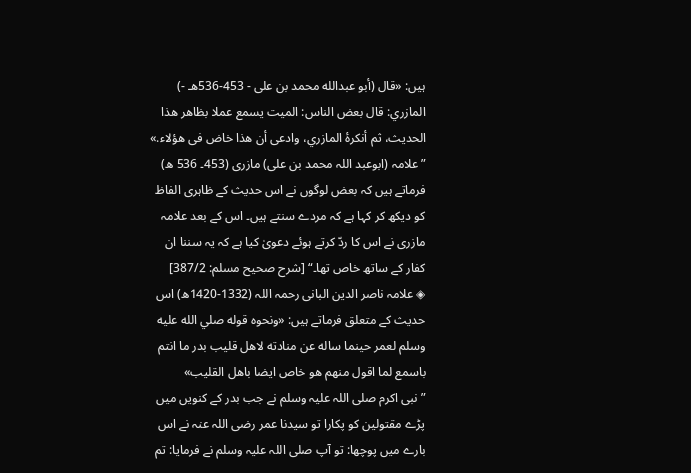ہیں: «قال (أبو عبدالله محمد بن على - 453-536هـ -) المازري: قال بعض الناس: الميت يسمع عملا بظاهر هذا الحديث، ثم أنكرهٔ المازري، وادعى أن هذا خاض فى هؤلاء.»
”علامہ (ابوعبد اللہ محمد بن علی) مازری (453۔ 536 ھ) فرماتے ہیں کہ بعض لوگوں نے اس حدیث کے ظاہری الفاظ کو دیکھ کر کہا ہے کہ مردے سنتے ہیں۔ اس کے بعد علامہ مازری نے اس کا ردّ کرتے ہوئے دعویٰ کیا ہے کہ یہ سننا ان کفار کے ساتھ خاص تھا۔“ [شرح صحيح مسلم: 387/2]
◈ علامہ ناصر الدین البانی رحمہ اللہ (1332-1420ھ) اس حدیث کے متعلق فرماتے ہیں: «ونحوه قوله صلي الله عليه وسلم لعمر حينما ساله عن منادته لاهل قليب بدر ما انتم باسمع لما اقول منهم هو خاص ايضا باهل القليب»
”نبی اکرم صلى اللہ علیہ وسلم نے جب بدر کے کنویں میں پڑے مقتولین کو پکارا تو سیدنا عمر رضی اللہ عنہ نے اس بارے میں پوچھا: تو آپ صلی اللہ علیہ وسلم نے فرمایا: تم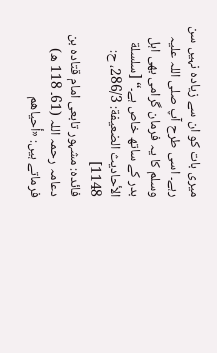میری بات کو ان سے زیادہ نہیں سن رہے۔ اسی طرح آپ صلی اللہ علیہ وسلم کا یہ فرمان گرامی بھی اہل بدر کے ساتھ خاص ہے۔“ [سلسلة الأحاديث الضعيفة: 286/3، ح: 1148]
فائدہ: مشہور تابعی امام قتادہ بن دعامہ رحمہ اللہ (61۔ 118 ھ) فرماتے ہیں: «أحياهم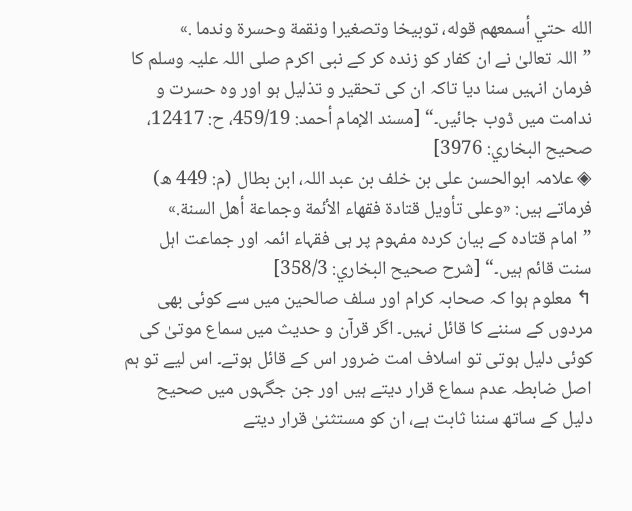الله حتي أسمعهم قوله، توبيخا وتصغيرا ونقمة وحسرة وندما .»
”اللہ تعالیٰ نے ان کفار کو زندہ کر کے نبی اکرم صلی اللہ علیہ وسلم کا فرمان انہیں سنا دیا تاکہ ان کی تحقیر و تذلیل ہو اور وہ حسرت و ندامت میں ڈوب جائیں۔“ [مسند الإمام أحمد: 459/19، ح: 12417، صحيح البخاري: 3976]
◈ علامہ ابوالحسن علی بن خلف بن عبد اللہ، ابن بطال (م: 449 ھ) فرماتے ہیں: «وعلى تأويل قتادة فقهاء الأئمة وجماعة أهل السنة.»
”امام قتادہ کے بیان کردہ مفہوم پر ہی فقہاء ائمہ اور جماعت اہل سنت قائم ہیں۔“ [شرح صحيح البخاري: 358/3]
↰ معلوم ہوا کہ صحابہ کرام اور سلف صالحین میں سے کوئی بھی مردوں کے سننے کا قائل نہیں۔ اگر قرآن و حدیث میں سماع موتیٰ کی کوئی دلیل ہوتی تو اسلاف امت ضرور اس کے قائل ہوتے۔ اس لیے تو ہم اصل ضابطہ عدم سماع قرار دیتے ہیں اور جن جگہوں میں صحیح دلیل کے ساتھ سننا ثابت ہے، ان کو مستثنیٰ قرار دیتے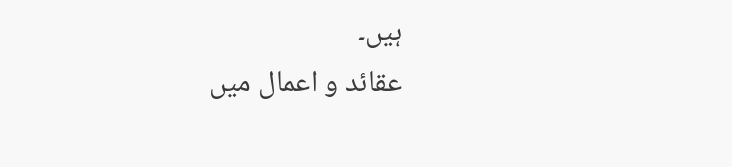ہیں۔
عقائد و اعمال میں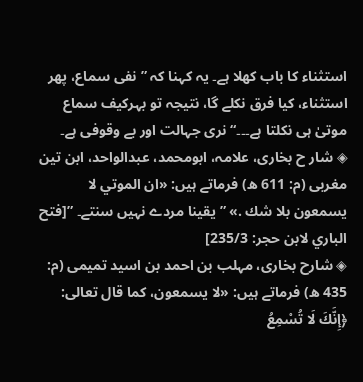استثناء کا باب کھلا ہے۔ یہ کہنا کہ ”نفی سماع، پھر استثناء، کیا فرق نکلے گا، نتیجہ تو بہرکیف سماع موتیٰ ہی نکلتا ہے۔۔۔“ نری جہالت اور بے وقوفی ہے۔
◈ شار ح بخاری، علامہ، ابومحمد، عبدالواحد، ابن تین مغربی (م: 611 ھ) فرماتے ہیں: «ان الموتي لا يسمعون بلا شك .» ”یقینا مردے نہیں سنتے۔ ”[فتح الباري لابن حجر: 235/3]
◈ شارح بخاری، مہلب بن احمد بن اسید تمیمی (م: 435 ھ) فرماتے ہیں: «لا يسمعون، كما قال تعالى: ﴿إِنَّكَ لَا تُسْمِعُ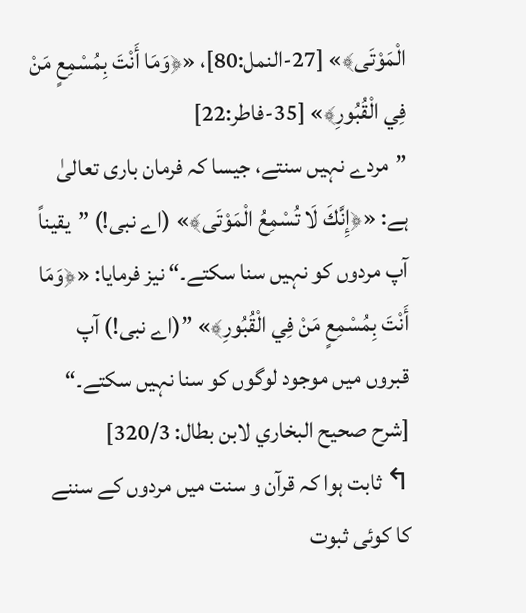الْمَوْتَى﴾» [27-النمل:80]، «﴿وَمَا أَنْتَ بِمُسْمِعٍ مَنْ فِي الْقُبُورِ﴾» [35-فاطر:22]
”مردے نہیں سنتے، جیسا کہ فرمان باری تعالیٰ ہے: «﴿إِنَّكَ لَا تُسْمِعُ الْمَوْتَى﴾» (اے نبی!) ”یقیناً آپ مردوں کو نہیں سنا سکتے۔“ نیز فرمایا: «﴿وَمَا أَنْتَ بِمُسْمِعٍ مَنْ فِي الْقُبُورِ﴾» ”(اے نبی!) آپ قبروں میں موجود لوگوں کو سنا نہیں سکتے۔“ [شرح صحيح البخاري لابن بطال: 320/3]
↰ ثابت ہوا کہ قرآن و سنت میں مردوں کے سننے کا کوئی ثبوت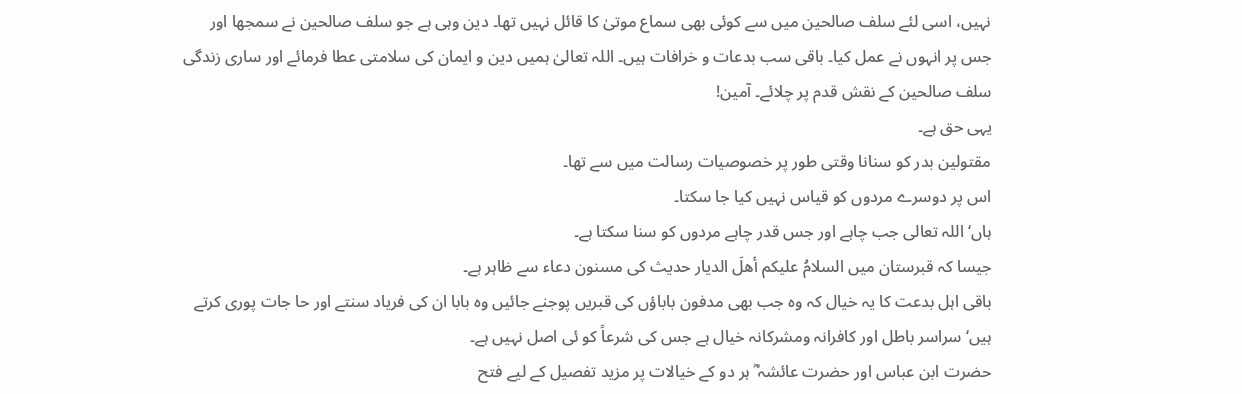نہیں، اسی لئے سلف صالحین میں سے کوئی بھی سماع موتیٰ کا قائل نہیں تھا۔ دین وہی ہے جو سلف صالحین نے سمجھا اور جس پر انہوں نے عمل کیا۔ باقی سب بدعات و خرافات ہیں۔ اللہ تعالیٰ ہمیں دین و ایمان کی سلامتی عطا فرمائے اور ساری زندگی سلف صالحین کے نقش قدم پر چلائے۔ آمین!
یہی حق ہے۔
مقتولین بدر کو سنانا وقتی طور پر خصوصیات رسالت میں سے تھا۔
اس پر دوسرے مردوں کو قیاس نہیں کیا جا سکتا۔
ہاں‘ اللہ تعالی جب چاہے اور جس قدر چاہے مردوں کو سنا سکتا ہے۔
جیسا کہ قبرستان میں السلامُ علیکم أهلَ الدیار حدیث کی مسنون دعاء سے ظاہر ہے۔
باقی اہل بدعت کا یہ خیال کہ وہ جب بھی مدفون باباؤں کی قبریں پوجنے جائیں وہ بابا ان کی فریاد سنتے اور حا جات پوری کرتے ہیں‘ سراسر باطل اور کافرانہ ومشرکانہ خیال ہے جس کی شرعاً کو ئی اصل نہیں ہے۔
حضرت ابن عباس اور حضرت عائشہ ؓ ہر دو کے خیالات پر مزید تفصیل کے لیے فتح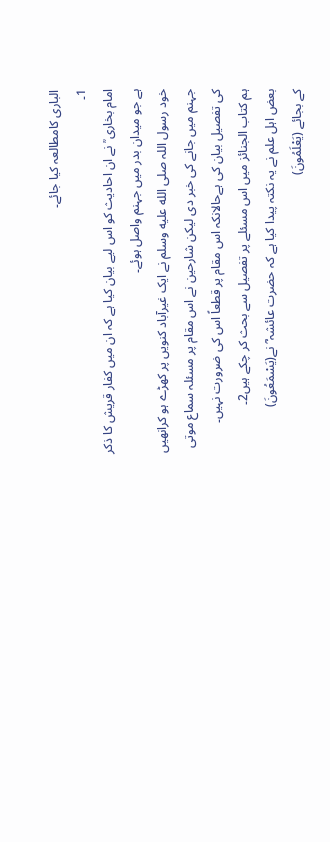الباری کامطالعہ کیا جائے۔
1۔
امام بخاری ؒ نے ان احادیث کو اس لیے بیان کیا ہے کہ ان میں کفار قریش کا ذکر ہے جو میدان بدر میں جہنم واصل ہوئے۔
خود رسول اللہ صلى الله عليه وسلم نے ایک غیرآباد کنویں پر کھڑے ہو کرانھیں جہنم میں جانے کی خبر دی لیکن شارحین نے اس مقام پر مسئلہ سماع موتی کی تفصیل بیان کی ہےحالانکہ اس مقام پر قطعاً اس کی ضرورت نہیں۔
ہم کتاب الجنائز میں اس مسئلے پر تفصیل سے بحث کر چکے ہیں2۔
بعض اہل علم نے یہ نکتہ پیدا کیا ہے کہ حضرت عائشہ ؓ نے(يَسْمَعُونَ)
کے بجائے (يَعْلَمُونَ)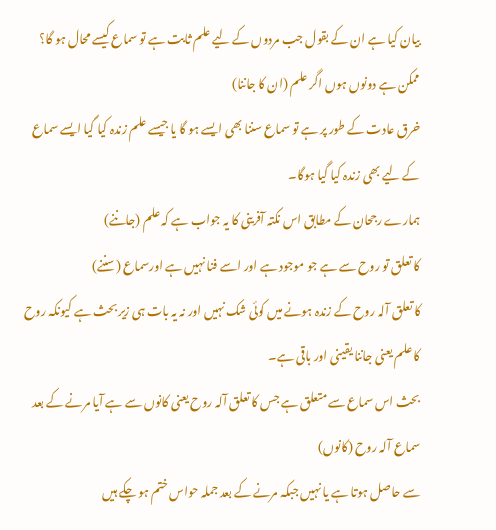بیان کیا ہے ان کے بقول جب مردوں کے لیے علم ثابت ہے تو سماع کیسے محال ہو گا؟ ممکن ہے دونوں ہوں اگر علم (ان کا جاننا)
خرق عادت کے طور پر ہے تو سماع سننا بھی ایسے ہو گا یا جیسے علم زندہ کیا گیا ایسے سماع کے لیے بھی زندہ کیا گیا ہوگا۔
ہمارے رجحان کے مطابق اس نکتہ آفرینی کا یہ جواب ہے کہ علم (جاننے)
کا تعلق تو روح سے ہے جو موجود ہے اور اسے فنا نہیں ہے اورسماع (سننے)
کا تعلق آلہ روح کے زندہ ہونے میں کوئی شک نہیں اور نہ یہ بات ہی زیر بحث ہے کیونکہ روح کا علم یعنی جاننا یقینی اور باقی ہے۔
بحث اس سماع سے متعلق ہے جس کا تعلق آلہ روح یعنی کانوں سے ہے آیا مرنے کے بعد سماع آلہ روح (کانوں)
سے حاصل ہوتا ہے یا نہیں جبکہ مرنے کے بعد جملہ حواس ختم ہو چکے ہیں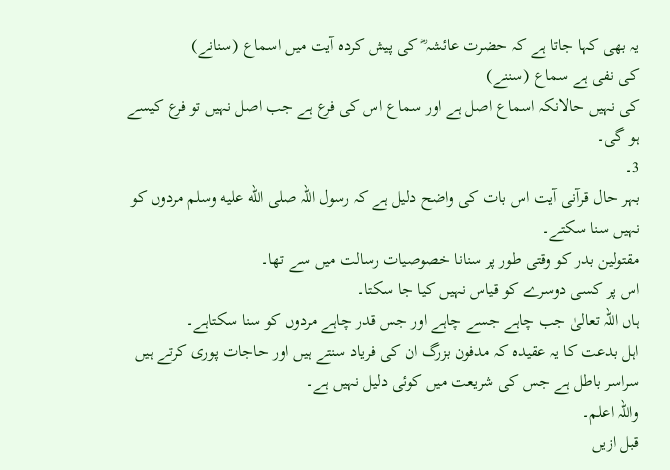یہ بھی کہا جاتا ہے کہ حضرت عائشہ ؓ کی پیش کردہ آیت میں اسماع (سنانے)
کی نفی ہے سماع (سننے)
کی نہیں حالانکہ اسماع اصل ہے اور سماع اس کی فرع ہے جب اصل نہیں تو فرع کیسے ہو گی۔
3۔
بہر حال قرآنی آیت اس بات کی واضح دلیل ہے کہ رسول اللہ صلى الله عليه وسلم مردوں کو نہیں سنا سکتے۔
مقتولین بدر کو وقتی طور پر سنانا خصوصیات رسالت میں سے تھا۔
اس پر کسی دوسرے کو قیاس نہیں کیا جا سکتا۔
ہاں اللہ تعالیٰ جب چاہے جسے چاہے اور جس قدر چاہے مردوں کو سنا سکتاہے۔
اہل بدعت کا یہ عقیدہ کہ مدفون بزرگ ان کی فریاد سنتے ہیں اور حاجات پوری کرتے ہیں سراسر باطل ہے جس کی شریعت میں کوئی دلیل نہیں ہے۔
واللہ اعلم۔
قبل ازیں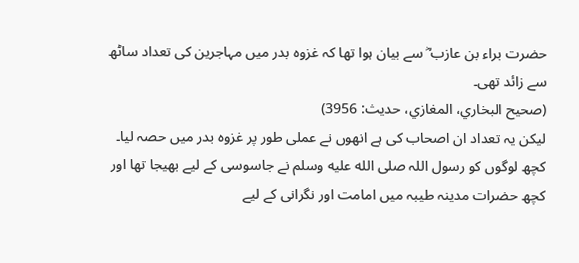حضرت براء بن عازب ؓ سے بیان ہوا تھا کہ غزوہ بدر میں مہاجرین کی تعداد ساٹھ سے زائد تھی۔
(صحیح البخاري، المغازي، حدیث: 3956)
لیکن یہ تعداد ان اصحاب کی ہے انھوں نے عملی طور پر غزوہ بدر میں حصہ لیا۔
کچھ لوگوں کو رسول اللہ صلى الله عليه وسلم نے جاسوسی کے لیے بھیجا تھا اور کچھ حضرات مدینہ طیبہ میں امامت اور نگرانی کے لیے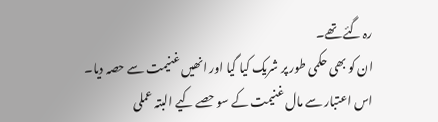رہ گئے تھے۔
ان کو بھی حکمی طور پر شریک کیا گیا اور انھیں غنیمت سے حصہ دیا۔
اس اعتبار سے مال غنیمت کے سو حصے کیے البتہ عملی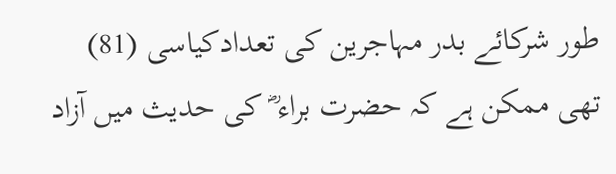طور شرکائے بدر مہاجرین کی تعدادکیاسی (81)
تھی ممکن ہے کہ حضرت براء ؓ کی حدیث میں آزاد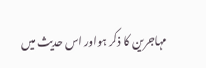مہاجرین کا ذکر ہواور اس حدیث میں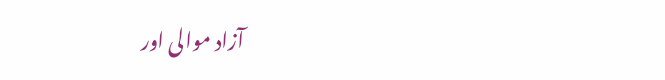آزاد موالی اور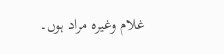غلام وغیرہ مراد ہوں۔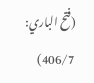(فتح الباري: 406/7)